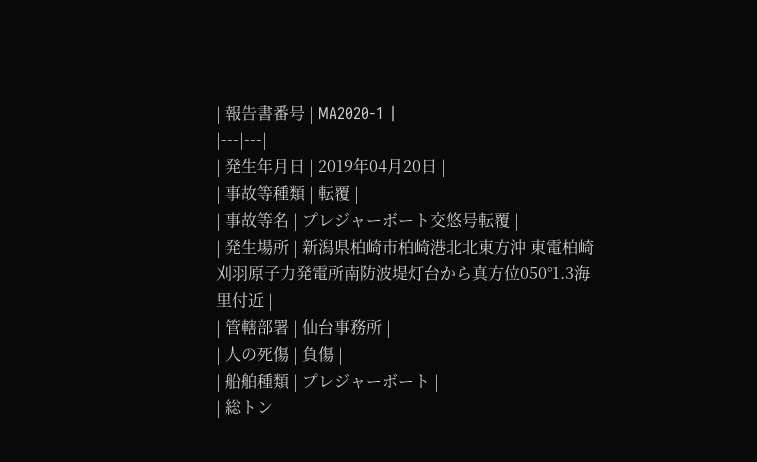| 報告書番号 | MA2020-1 |
|---|---|
| 発生年月日 | 2019年04月20日 |
| 事故等種類 | 転覆 |
| 事故等名 | プレジャーボート交悠号転覆 |
| 発生場所 | 新潟県柏崎市柏崎港北北東方沖 東電柏崎刈羽原子力発電所南防波堤灯台から真方位050°1.3海里付近 |
| 管轄部署 | 仙台事務所 |
| 人の死傷 | 負傷 |
| 船舶種類 | プレジャーボート |
| 総トン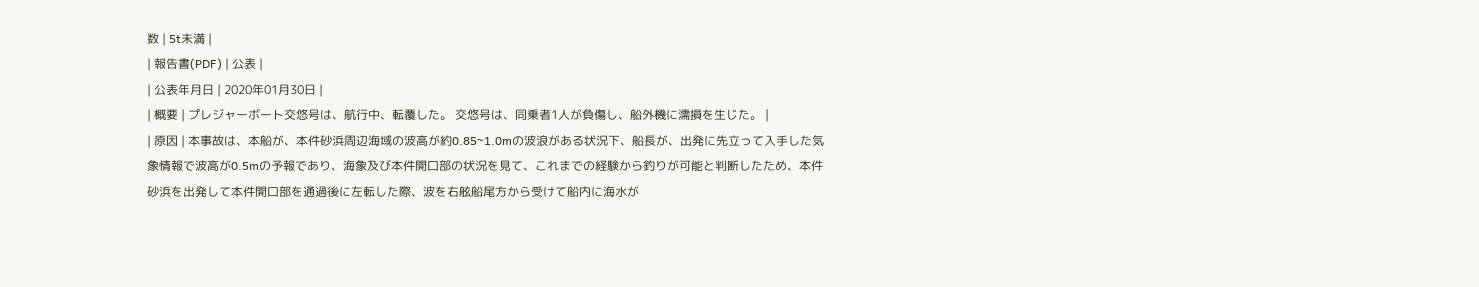数 | 5t未満 |
| 報告書(PDF) | 公表 |
| 公表年月日 | 2020年01月30日 |
| 概要 | プレジャーボート交悠号は、航行中、転覆した。 交悠号は、同乗者1人が負傷し、船外機に濡損を生じた。 |
| 原因 | 本事故は、本船が、本件砂浜周辺海域の波高が約0.85~1.0mの波浪がある状況下、船長が、出発に先立って入手した気象情報で波高が0.5mの予報であり、海象及び本件開口部の状況を見て、これまでの経験から釣りが可能と判断したため、本件砂浜を出発して本件開口部を通過後に左転した際、波を右舷船尾方から受けて船内に海水が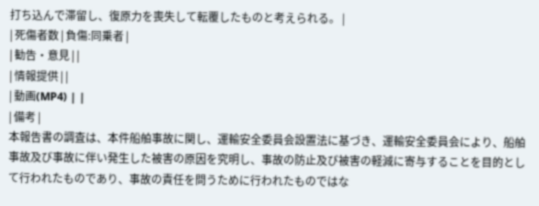打ち込んで滞留し、復原力を喪失して転覆したものと考えられる。 |
| 死傷者数 | 負傷:同乗者 |
| 勧告・意見 | |
| 情報提供 | |
| 動画(MP4) | |
| 備考 |
本報告書の調査は、本件船舶事故に関し、運輸安全委員会設置法に基づき、運輸安全委員会により、船舶事故及び事故に伴い発生した被害の原因を究明し、事故の防止及び被害の軽減に寄与することを目的として行われたものであり、事故の責任を問うために行われたものではな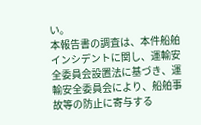い。
本報告書の調査は、本件船舶インシデントに関し、運輸安全委員会設置法に基づき、運輸安全委員会により、船舶事故等の防止に寄与する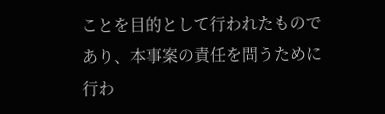ことを目的として行われたものであり、本事案の責任を問うために行わ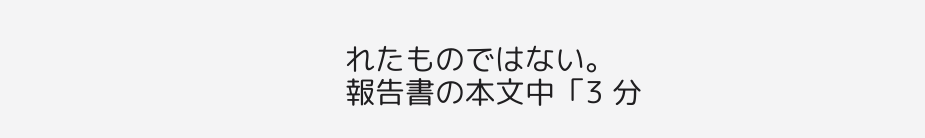れたものではない。
報告書の本文中「3 分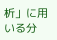析」に用いる分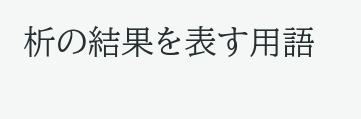析の結果を表す用語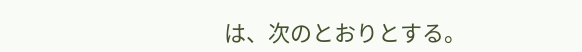は、次のとおりとする。